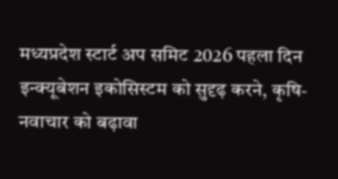मध्यप्रदेश स्टार्ट अप समिट 2026 पहला दिन
इन्क्यूबेशन इकोसिस्टम को सुदृढ़ करने, कृषि-नवाचार को बढ़ावा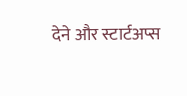देने और स्टार्टअप्स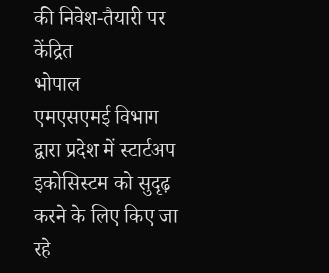की निवेश-तैयारी पर केंद्रित
भोपाल
एमएसएमई विभाग द्वारा प्रदेश में स्टार्टअप इकोसिस्टम को सुदृढ़ करने के लिए किए जा रहे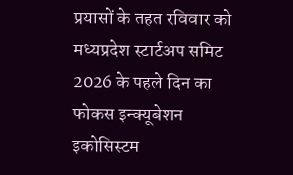प्रयासों के तहत रविवार को मध्यप्रदेश स्टार्टअप समिट 2026 के पहले दिन का फोकस इन्क्यूबेशन इकोसिस्टम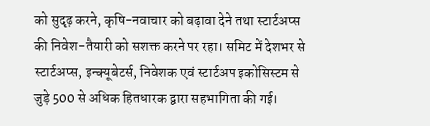को सुदृढ़ करने, कृषि-नवाचार को बढ़ावा देने तथा स्टार्टअप्स की निवेश-तैयारी को सशक्त करने पर रहा। समिट में देशभर से स्टार्टअप्स, इन्क्यूबेटर्स, निवेशक एवं स्टार्टअप इकोसिस्टम से जुड़े 500 से अधिक हितधारक द्वारा सहभागिता की गई।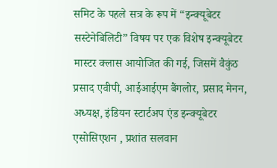समिट के पहले सत्र के रूप में “इन्क्यूबेटर सस्टेनेबिलिटी” विषय पर एक विशेष इन्क्यूबेटर मास्टर क्लास आयोजित की गई, जिसमें वैकुंठ प्रसाद एवीपी, आईआईएम बैंगलोर, प्रसाद मेनन, अध्यक्ष, इंडियन स्टार्टअप एंड इन्क्यूबेटर एसोसिएशन , प्रशांत सलवान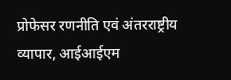प्रोफेसर रणनीति एवं अंतरराष्ट्रीय व्यापार, आईआईएम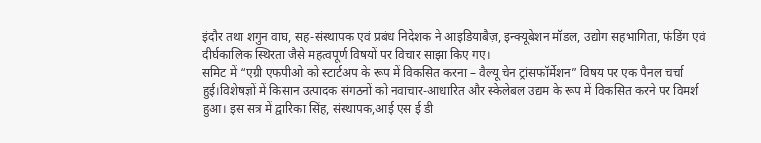इंदौर तथा शगुन वाघ, सह-संस्थापक एवं प्रबंध निदेशक ने आइडियाबैज़, इन्क्यूबेशन मॉडल, उद्योग सहभागिता, फंडिंग एवं दीर्घकालिक स्थिरता जैसे महत्वपूर्ण विषयों पर विचार साझा किए गए।
समिट में “एग्री एफपीओ को स्टार्टअप के रूप में विकसित करना – वैल्यू चेन ट्रांसफॉर्मेशन” विषय पर एक पैनल चर्चा हुई।विशेषज्ञों में किसान उत्पादक संगठनों को नवाचार-आधारित और स्केलेबल उद्यम के रूप में विकसित करने पर विमर्श हुआ। इस सत्र में द्वारिका सिंह, संस्थापक,आई एस ई डी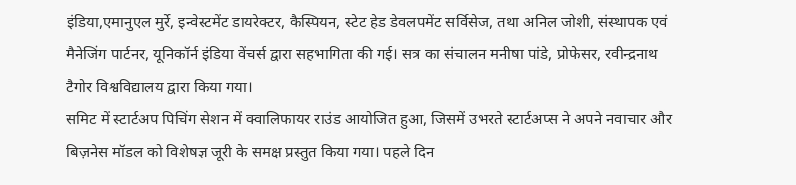इंडिया,एमानुएल मुर्रे, इन्वेस्टमेंट डायरेक्टर, कैस्पियन, स्टेट हेड डेवलपमेंट सर्विसेज, तथा अनिल जोशी, संस्थापक एवं मैनेजिंग पार्टनर, यूनिकॉर्न इंडिया वेंचर्स द्वारा सहभागिता की गई। सत्र का संचालन मनीषा पांडे, प्रोफेसर, रवीन्द्रनाथ टैगोर विश्वविद्यालय द्वारा किया गया।
समिट में स्टार्टअप पिचिंग सेशन में क्वालिफायर राउंड आयोजित हुआ, जिसमें उभरते स्टार्टअप्स ने अपने नवाचार और बिज़नेस मॉडल को विशेषज्ञ जूरी के समक्ष प्रस्तुत किया गया। पहले दिन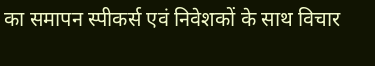का समापन स्पीकर्स एवं निवेशकों के साथ विचार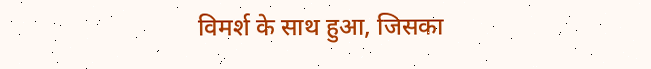विमर्श के साथ हुआ, जिसका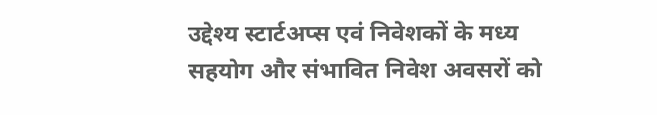उद्देश्य स्टार्टअप्स एवं निवेशकों के मध्य सहयोग और संभावित निवेश अवसरों को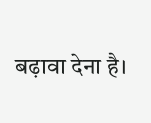बढ़ावा देना है।